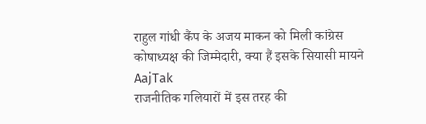राहुल गांधी कैंप के अजय माकन को मिली कांग्रेस कोषाध्यक्ष की जिम्मेदारी, क्या हैं इसके सियासी मायने
AajTak
राजनीतिक गलियारों में इस तरह की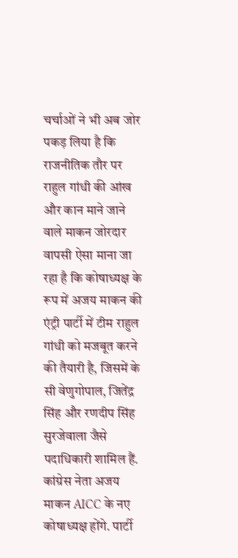चर्चाओं ने भी अब जोर पकड़ लिया है कि राजनीतिक तौर पर राहुल गांधी की आंख और कान माने जाने वाले माकन जोरदार वापसी ऐसा माना जा रहा है कि कोषाध्यक्ष के रूप में अजय माकन की एंट्री पार्टी में टीम राहुल गांधी को मजबूत करने की तैयारी है, जिसमें के सी वेणुगोपाल, जितेंद्र सिंह और रणदीप सिंह सुरजेवाला जैसे पदाधिकारी शामिल हैं.
कांग्रेस नेता अजय माकन AICC के नए कोषाध्यक्ष होंगे. पार्टी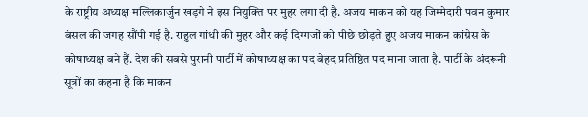के राष्ट्रीय अध्यक्ष मल्लिकार्जुन खड़गे ने इस नियुक्ति पर मुहर लगा दी है. अजय माकन को यह जिम्मेदारी पवन कुमार बंसल की जगह सौंपी गई है. राहुल गांधी की मुहर और कई दिग्गजों को पीछे छोड़ते हुए अजय माकन कांग्रेस के कोषाध्यक्ष बने हैं. देश की सबसे पुरानी पार्टी में कोषाध्यक्ष का पद बेहद प्रतिष्ठित पद माना जाता है. पार्टी के अंदरूनी सूत्रों का कहना है कि माकन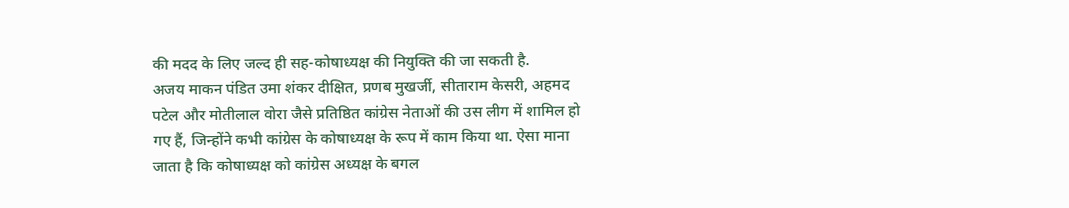की मदद के लिए जल्द ही सह-कोषाध्यक्ष की नियुक्ति की जा सकती है.
अजय माकन पंडित उमा शंकर दीक्षित, प्रणब मुखर्जी, सीताराम केसरी, अहमद पटेल और मोतीलाल वोरा जैसे प्रतिष्ठित कांग्रेस नेताओं की उस लीग में शामिल हो गए हैं, जिन्होंने कभी कांग्रेस के कोषाध्यक्ष के रूप में काम किया था. ऐसा माना जाता है कि कोषाध्यक्ष को कांग्रेस अध्यक्ष के बगल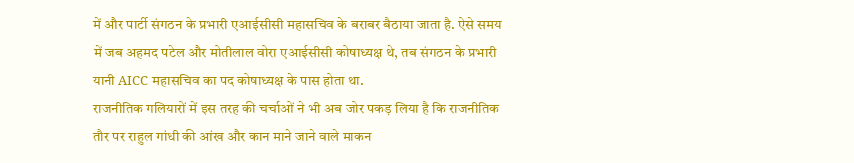में और पार्टी संगठन के प्रभारी एआईसीसी महासचिव के बराबर बैठाया जाता है. ऐसे समय में जब अहमद पटेल और मोतीलाल वोरा एआईसीसी कोषाध्यक्ष थे, तब संगठन के प्रभारी यानी AICC महासचिव का पद कोषाध्यक्ष के पास होता था.
राजनीतिक गलियारों में इस तरह की चर्चाओं ने भी अब जोर पकड़ लिया है कि राजनीतिक तौर पर राहुल गांधी की आंख और कान माने जाने वाले माकन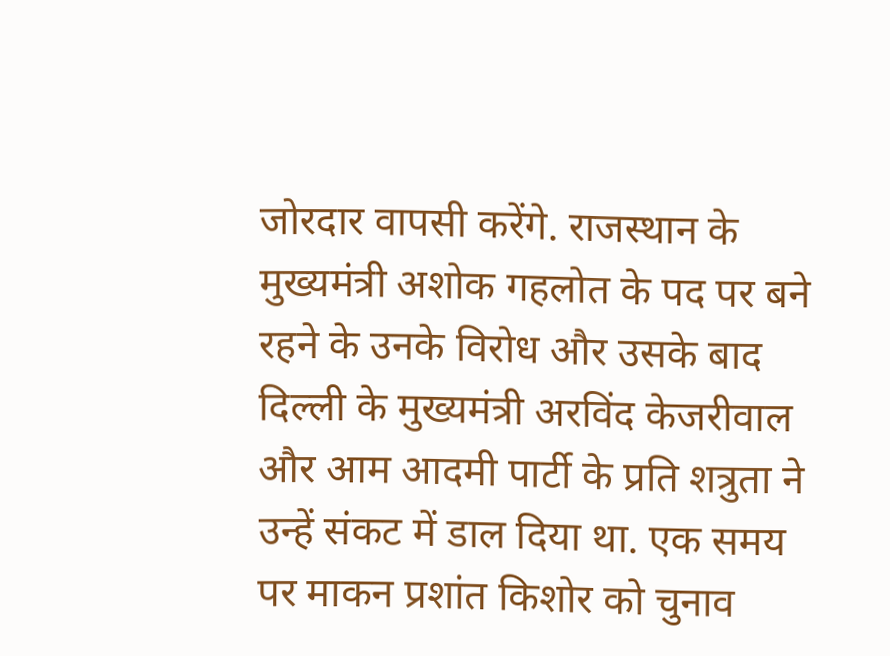जोरदार वापसी करेंगे. राजस्थान के मुख्यमंत्री अशोक गहलोत के पद पर बने रहने के उनके विरोध और उसके बाद दिल्ली के मुख्यमंत्री अरविंद केजरीवाल और आम आदमी पार्टी के प्रति शत्रुता ने उन्हें संकट में डाल दिया था. एक समय पर माकन प्रशांत किशोर को चुनाव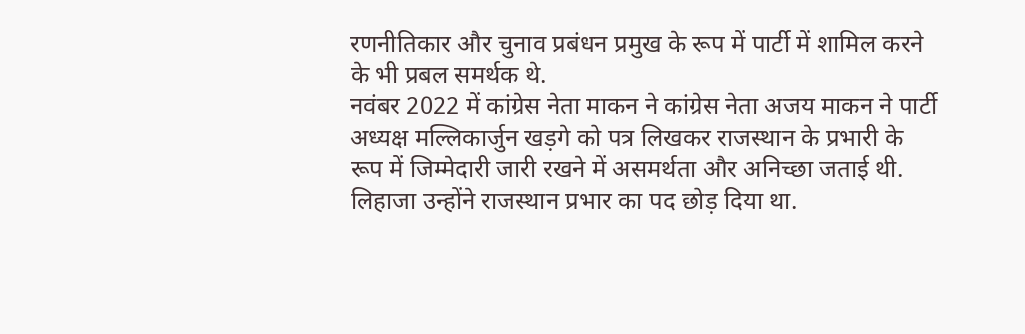रणनीतिकार और चुनाव प्रबंधन प्रमुख के रूप में पार्टी में शामिल करने के भी प्रबल समर्थक थे.
नवंबर 2022 में कांग्रेस नेता माकन ने कांग्रेस नेता अजय माकन ने पार्टी अध्यक्ष मल्लिकार्जुन खड़गे को पत्र लिखकर राजस्थान के प्रभारी के रूप में जिम्मेदारी जारी रखने में असमर्थता और अनिच्छा जताई थी. लिहाजा उन्होंने राजस्थान प्रभार का पद छोड़ दिया था.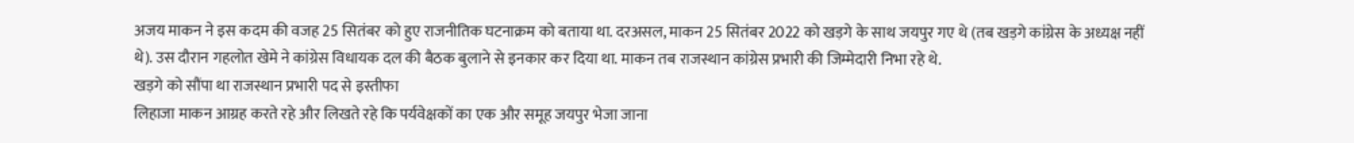अजय माकन ने इस कदम की वजह 25 सितंबर को हुए राजनीतिक घटनाक्रम को बताया था. दरअसल, माकन 25 सितंबर 2022 को खड़गे के साथ जयपुर गए थे (तब खड़गे कांग्रेस के अध्यक्ष नहीं थे). उस दौरान गहलोत खेमे ने कांग्रेस विधायक दल की बैठक बुलाने से इनकार कर दिया था. माकन तब राजस्थान कांग्रेस प्रभारी की जिम्मेदारी निभा रहे थे.
खड़गे को सौंपा था राजस्थान प्रभारी पद से इस्तीफा
लिहाजा माकन आग्रह करते रहे और लिखते रहे कि पर्यवेक्षकों का एक और समूह जयपुर भेजा जाना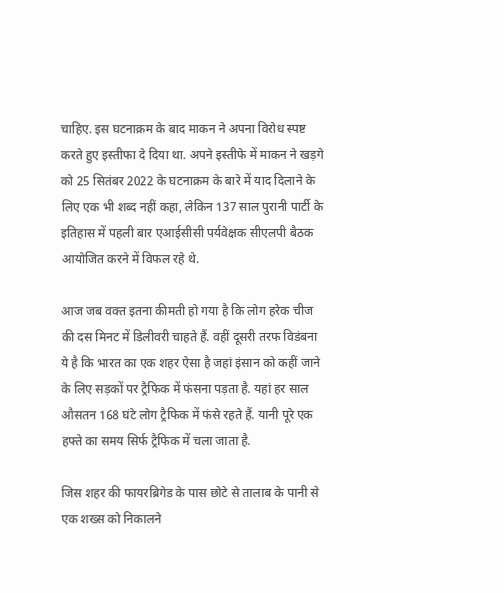चाहिए. इस घटनाक्रम के बाद माकन ने अपना विरोध स्पष्ट करते हुए इस्तीफा दे दिया था. अपने इस्तीफे में माकन ने खड़गे को 25 सितंबर 2022 के घटनाक्रम के बारे में याद दिलाने के लिए एक भी शब्द नहीं कहा, लेकिन 137 साल पुरानी पार्टी के इतिहास में पहली बार एआईसीसी पर्यवेक्षक सीएलपी बैठक आयोजित करने में विफल रहे थे.

आज जब वक्त इतना कीमती हो गया है कि लोग हरेक चीज की दस मिनट में डिलीवरी चाहते हैं. वहीं दूसरी तरफ विडंबना ये है कि भारत का एक शहर ऐसा है जहां इंसान को कहीं जाने के लिए सड़कों पर ट्रैफिक में फंसना पड़ता है. यहां हर साल औसतन 168 घंटे लोग ट्रैफिक में फंसे रहते हैं. यानी पूरे एक हफ्ते का समय सिर्फ ट्रैफिक में चला जाता है.

जिस शहर की फायरब्रिगेड के पास छोटे से तालाब के पानी से एक शख्स को निकालने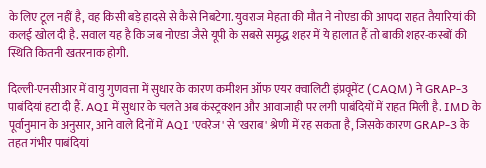के लिए टूल नहीं है, वह किसी बड़े हादसे से कैसे निबटेगा. युवराज मेहता की मौत ने नोएडा की आपदा राहत तैयारियां की कलई खोल दी है. सवाल यह है कि जब नोएडा जैसे यूपी के सबसे समृद्ध शहर में ये हालात हैं तो बाकी शहर-कस्बों की स्थिति कितनी खतरनाक होगी.

दिल्ली-एनसीआर में वायु गुणवत्ता में सुधार के कारण कमीशन ऑफ एयर क्वालिटी इंप्रवूमेंट (CAQM) ने GRAP-3 पाबंदियां हटा दी हैं. AQI में सुधार के चलते अब कंस्ट्रक्शन और आवाजाही पर लगी पाबंदियों में राहत मिली है. IMD के पूर्वानुमान के अनुसार, आने वाले दिनों में AQI 'एवरेज' से 'खराब' श्रेणी में रह सकता है, जिसके कारण GRAP-3 के तहत गंभीर पाबंदियां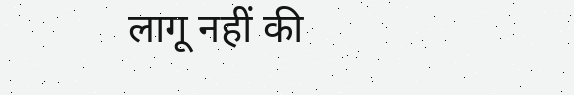लागू नहीं की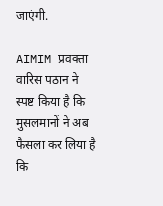जाएंगी.

AIMIM प्रवक्ता वारिस पठान ने स्पष्ट किया है कि मुसलमानों ने अब फैसला कर लिया है कि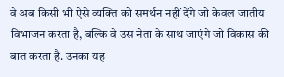वे अब किसी भी ऐसे व्यक्ति को समर्थन नहीं देंगे जो केवल जातीय विभाजन करता है, बल्कि वे उस नेता के साथ जाएंगे जो विकास की बात करता है. उनका यह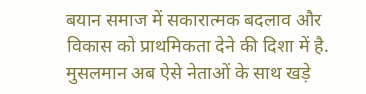बयान समाज में सकारात्मक बदलाव और विकास को प्राथमिकता देने की दिशा में है. मुसलमान अब ऐसे नेताओं के साथ खड़े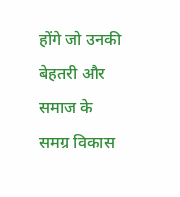होंगे जो उनकी बेहतरी और समाज के समग्र विकास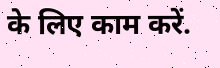के लिए काम करें.